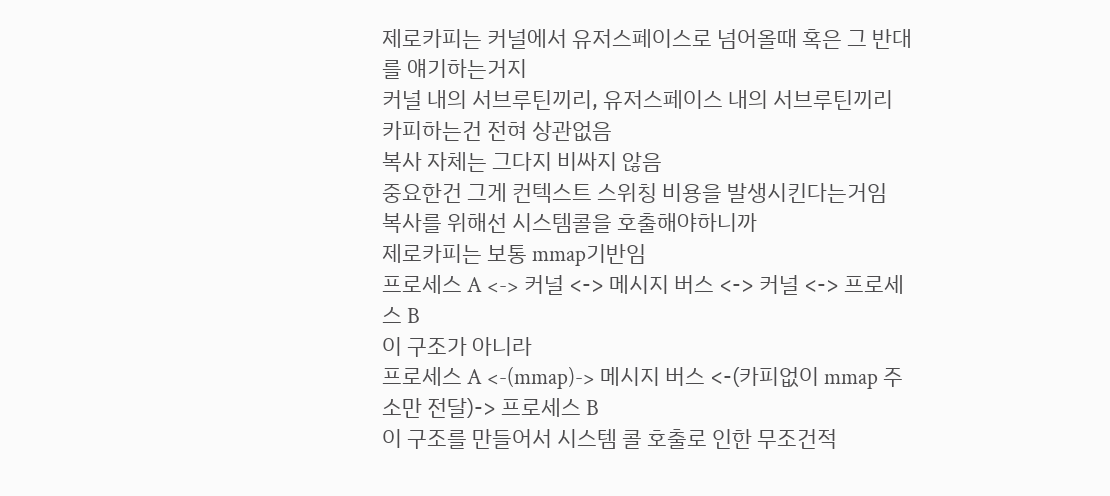제로카피는 커널에서 유저스페이스로 넘어올때 혹은 그 반대를 얘기하는거지
커널 내의 서브루틴끼리, 유저스페이스 내의 서브루틴끼리 카피하는건 전혀 상관없음
복사 자체는 그다지 비싸지 않음
중요한건 그게 컨텍스트 스위칭 비용을 발생시킨다는거임
복사를 위해선 시스템콜을 호출해야하니까
제로카피는 보통 mmap기반임
프로세스 A <-> 커널 <-> 메시지 버스 <-> 커널 <-> 프로세스 B
이 구조가 아니라
프로세스 A <-(mmap)-> 메시지 버스 <-(카피없이 mmap 주소만 전달)-> 프로세스 B
이 구조를 만들어서 시스템 콜 호출로 인한 무조건적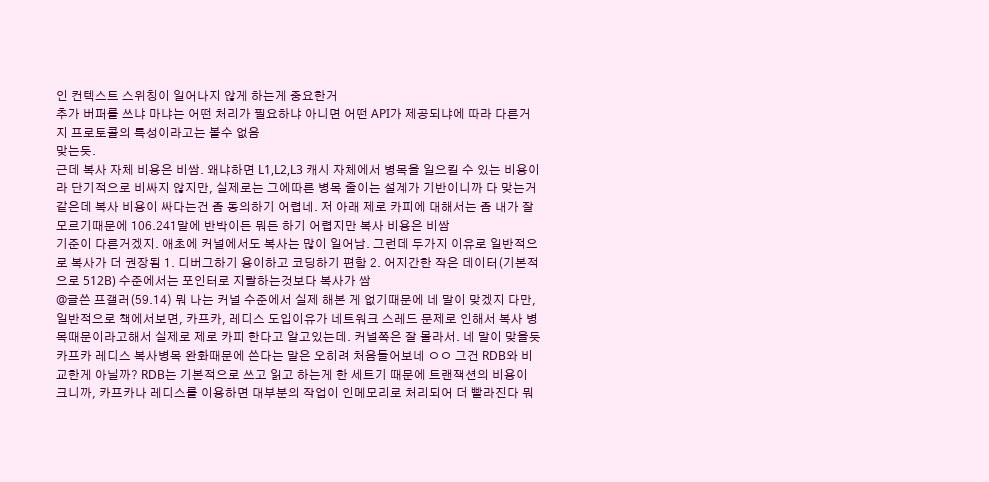인 컨텍스트 스위칭이 일어나지 않게 하는게 중요한거
추가 버퍼를 쓰냐 마냐는 어떤 처리가 필요하냐 아니면 어떤 API가 제공되냐에 따라 다른거지 프로토콜의 특성이라고는 볼수 없음
맞는듯.
근데 복사 자체 비용은 비쌈. 왜냐하면 L1,L2,L3 캐시 자체에서 병목을 일으킬 수 있는 비용이라 단기적으로 비싸지 않지만, 실제로는 그에따른 병목 줄이는 설계가 기반이니까 다 맞는거 같은데 복사 비용이 싸다는건 좀 동의하기 어렵네. 저 아래 제로 카피에 대해서는 좀 내가 잘 모르기때문에 106.241말에 반박이든 뭐든 하기 어렵지만 복사 비용은 비쌈
기준이 다른거겠지. 애초에 커널에서도 복사는 많이 일어남. 그런데 두가지 이유로 일반적으로 복사가 더 권장됨 1. 디버그하기 용이하고 코딩하기 편함 2. 어지간한 작은 데이터(기본적으로 512B) 수준에서는 포인터로 지랄하는것보다 복사가 쌈
@글쓴 프갤러(59.14) 뭐 나는 커널 수준에서 실제 해본 게 없기때문에 네 말이 맞겠지 다만, 일반적으로 책에서보면, 카프카, 레디스 도입이유가 네트워크 스레드 문제로 인해서 복사 병목때문이라고해서 실제로 제로 카피 한다고 알고있는데. 커널쪽은 잘 몰라서. 네 말이 맞을듯
카프카 레디스 복사병목 완화때문에 쓴다는 말은 오히려 처음들어보네 ㅇㅇ 그건 RDB와 비교한게 아닐까? RDB는 기본적으로 쓰고 읽고 하는게 한 세트기 때문에 트랜잭션의 비용이 크니까, 카프카나 레디스를 이용하면 대부분의 작업이 인메모리로 처리되어 더 빨라진다 뭐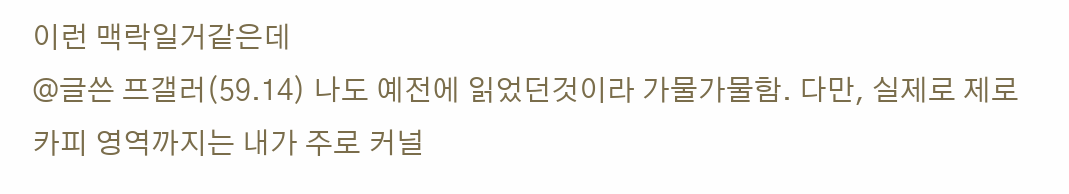이런 맥락일거같은데
@글쓴 프갤러(59.14) 나도 예전에 읽었던것이라 가물가물함. 다만, 실제로 제로카피 영역까지는 내가 주로 커널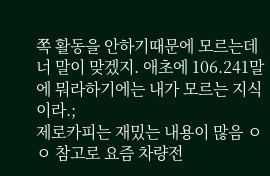쪽 활동을 안하기때문에 모르는데 너 말이 맞겠지. 애초에 106.241말에 뭐라하기에는 내가 모르는 지식이라.;
제로카피는 재밌는 내용이 많음 ㅇㅇ 참고로 요즘 차량전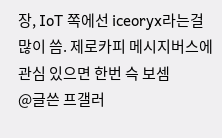장, IoT 쪽에선 iceoryx라는걸 많이 씀. 제로카피 메시지버스에 관심 있으면 한번 슥 보셈
@글쓴 프갤러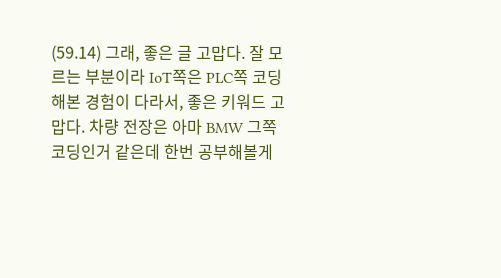(59.14) 그래, 좋은 글 고맙다. 잘 모르는 부분이라 IoT쪽은 PLC쪽 코딩 해본 경험이 다라서, 좋은 키워드 고맙다. 차량 전장은 아마 BMW 그쪽 코딩인거 같은데 한번 공부해볼게